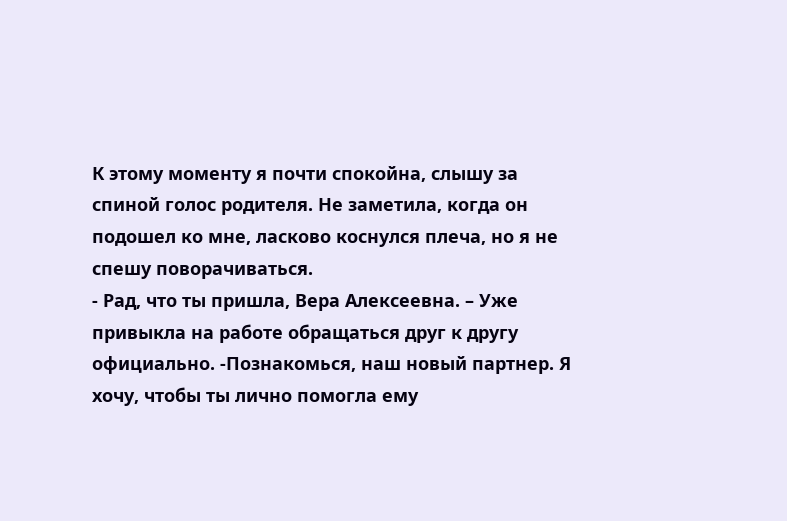К этому моменту я почти спокойна, слышу за спиной голос родителя. Не заметила, когда он подошел ко мне, ласково коснулся плеча, но я не спешу поворачиваться.
- Рад, что ты пришла, Вера Алексеевна. – Уже привыкла на работе обращаться друг к другу официально. -Познакомься, наш новый партнер. Я хочу, чтобы ты лично помогла ему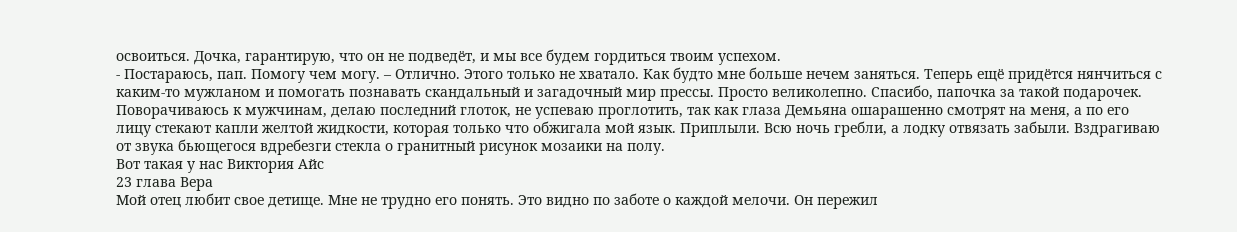освоиться. Дочка, гарантирую, что он не подведёт, и мы все будем гордиться твоим успехом.
- Постараюсь, пап. Помогу чем могу. – Отлично. Этого только не хватало. Как будто мне больше нечем заняться. Теперь ещё придётся нянчиться с каким-то мужланом и помогать познавать скандальный и загадочный мир прессы. Просто великолепно. Спасибо, папочка за такой подарочек.
Поворачиваюсь к мужчинам, делаю последний глоток, не успеваю проглотить, так как глаза Демьяна ошарашенно смотрят на меня, а по его лицу стекают капли желтой жидкости, которая только что обжигала мой язык. Приплыли. Всю ночь гребли, а лодку отвязать забыли. Вздрагиваю от звука бьющегося вдребезги стекла о гранитный рисунок мозаики на полу.
Вот такая у нас Виктория Айс
23 глава Вера
Мой отец любит свое детище. Мне не трудно его понять. Это видно по заботе о каждой мелочи. Он пережил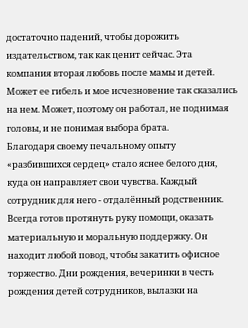достаточно падений, чтобы дорожить издательством, так как ценит сейчас. Эта компания вторая любовь после мамы и детей. Может ее гибель и мое исчезновение так сказались на нем. Может, поэтому он работал, не поднимая головы, и не понимая выбора брата.
Благодаря своему печальному опыту «разбившихся сердец» стало яснее белого дня, куда он направляет свои чувства. Каждый сотрудник для него - отдалённый родственник. Всегда готов протянуть руку помощи, оказать материальную и моральную поддержку. Он находит любой повод, чтобы закатить офисное торжество. Дни рождения, вечеринки в честь рождения детей сотрудников, вылазки на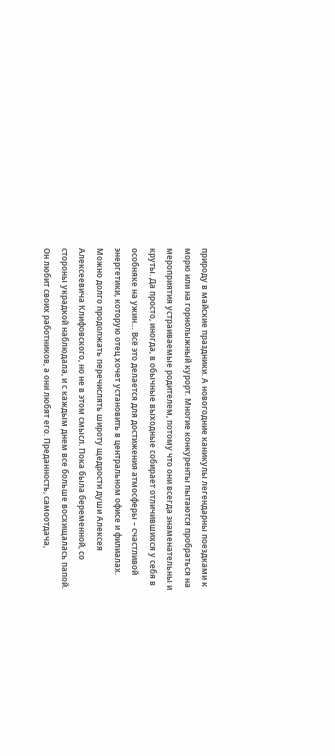природу в майские праздники. А новогодние каникулы легендарны поездками к морю или на горнолыжный курорт. Многие конкуренты пытаются пробраться на мероприятия устраиваемые родителем, потому что они всегда знаменательны и круты. Да просто, иногда, в обычные выходные собирает отличившихся у себя в особняке на ужин… Всё это делается для достижения атмосферы – счастливой энергетики, которую отец хочет установить в центральном офисе и филиалах.
Можно долго продолжать перечислять широту щедрости души Алексея Алексеевича Клифовского, но не в этом смысл. Пока была беременной, со стороны украдкой наблюдала, и с каждым днем все больше восхищалась папой.
Он любит своих работников, а они любят его. Преданность, самоотдача,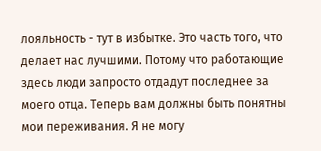лояльность - тут в избытке. Это часть того, что делает нас лучшими. Потому что работающие здесь люди запросто отдадут последнее за моего отца. Теперь вам должны быть понятны мои переживания. Я не могу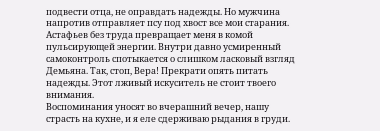подвести отца, не оправдать надежды. Но мужчина напротив отправляет псу под хвост все мои старания. Астафьев без труда превращает меня в комой пульсирующей энергии. Внутри давно усмиренный самоконтроль спотыкается о слишком ласковый взгляд Демьяна. Так, стоп, Вера! Прекрати опять питать надежды. Этот лживый искуситель не стоит твоего внимания.
Воспоминания уносят во вчерашний вечер, нашу страсть на кухне, и я еле сдерживаю рыдания в груди.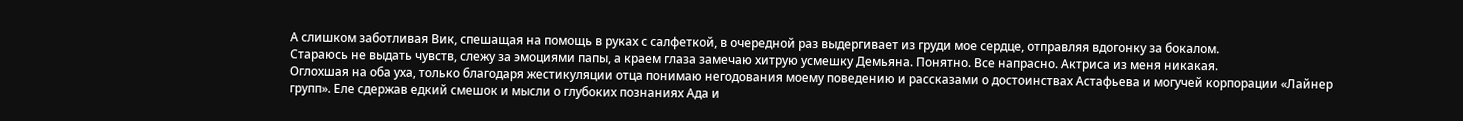А слишком заботливая Вик, спешащая на помощь в руках с салфеткой, в очередной раз выдергивает из груди мое сердце, отправляя вдогонку за бокалом.
Стараюсь не выдать чувств, слежу за эмоциями папы, а краем глаза замечаю хитрую усмешку Демьяна. Понятно. Все напрасно. Актриса из меня никакая.
Оглохшая на оба уха, только благодаря жестикуляции отца понимаю негодования моему поведению и рассказами о достоинствах Астафьева и могучей корпорации «Лайнер групп». Еле сдержав едкий смешок и мысли о глубоких познаниях Ада и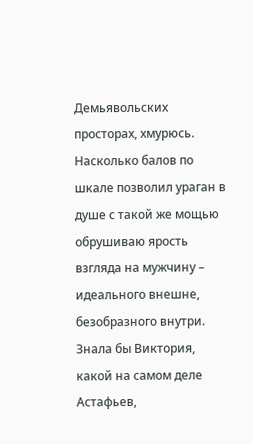Демьявольских просторах, хмурюсь. Насколько балов по шкале позволил ураган в душе с такой же мощью обрушиваю ярость взгляда на мужчину – идеального внешне, безобразного внутри. Знала бы Виктория, какой на самом деле Астафьев,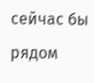сейчас бы рядом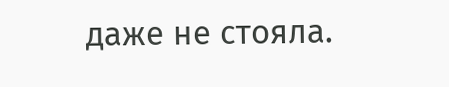даже не стояла.